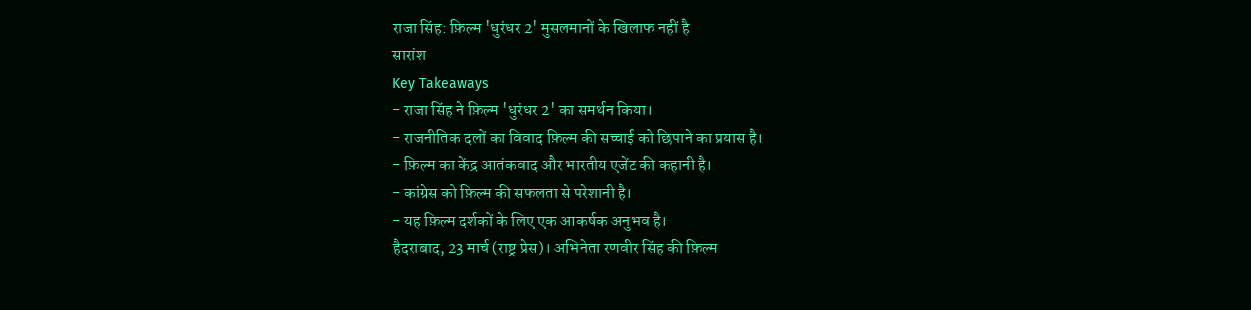राजा सिंह: फ़िल्म 'धुरंधर 2' मुसलमानों के खिलाफ नहीं है
सारांश
Key Takeaways
- राजा सिंह ने फ़िल्म 'धुरंधर 2' का समर्थन किया।
- राजनीतिक दलों का विवाद फ़िल्म की सच्चाई को छिपाने का प्रयास है।
- फ़िल्म का केंद्र आतंकवाद और भारतीय एजेंट की कहानी है।
- कांग्रेस को फ़िल्म की सफलता से परेशानी है।
- यह फ़िल्म दर्शकों के लिए एक आकर्षक अनुभव है।
हैदराबाद, 23 मार्च (राष्ट्र प्रेस)। अभिनेता रणवीर सिंह की फ़िल्म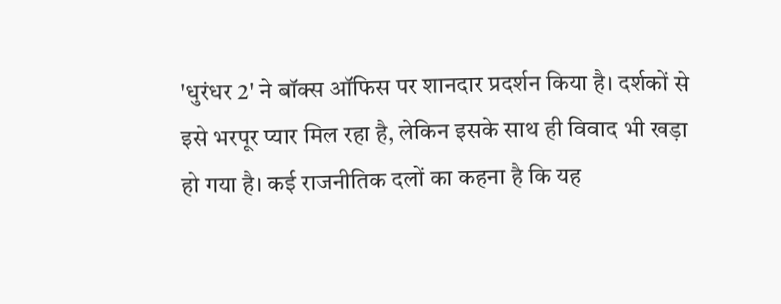'धुरंधर 2' ने बॉक्स ऑफिस पर शानदार प्रदर्शन किया है। दर्शकों से इसे भरपूर प्यार मिल रहा है, लेकिन इसके साथ ही विवाद भी खड़ा हो गया है। कई राजनीतिक दलों का कहना है कि यह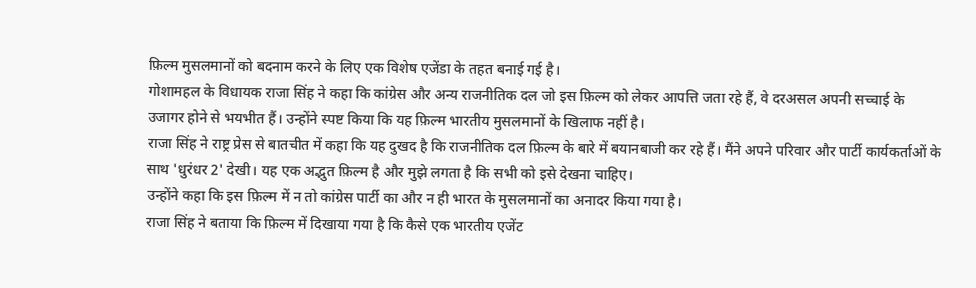फ़िल्म मुसलमानों को बदनाम करने के लिए एक विशेष एजेंडा के तहत बनाई गई है।
गोशामहल के विधायक राजा सिंह ने कहा कि कांग्रेस और अन्य राजनीतिक दल जो इस फ़िल्म को लेकर आपत्ति जता रहे हैं, वे दरअसल अपनी सच्चाई के उजागर होने से भयभीत हैं। उन्होंने स्पष्ट किया कि यह फ़िल्म भारतीय मुसलमानों के खिलाफ नहीं है।
राजा सिंह ने राष्ट्र प्रेस से बातचीत में कहा कि यह दुखद है कि राजनीतिक दल फ़िल्म के बारे में बयानबाजी कर रहे हैं। मैंने अपने परिवार और पार्टी कार्यकर्ताओं के साथ 'धुरंधर 2' देखी। यह एक अद्भुत फ़िल्म है और मुझे लगता है कि सभी को इसे देखना चाहिए।
उन्होंने कहा कि इस फ़िल्म में न तो कांग्रेस पार्टी का और न ही भारत के मुसलमानों का अनादर किया गया है।
राजा सिंह ने बताया कि फ़िल्म में दिखाया गया है कि कैसे एक भारतीय एजेंट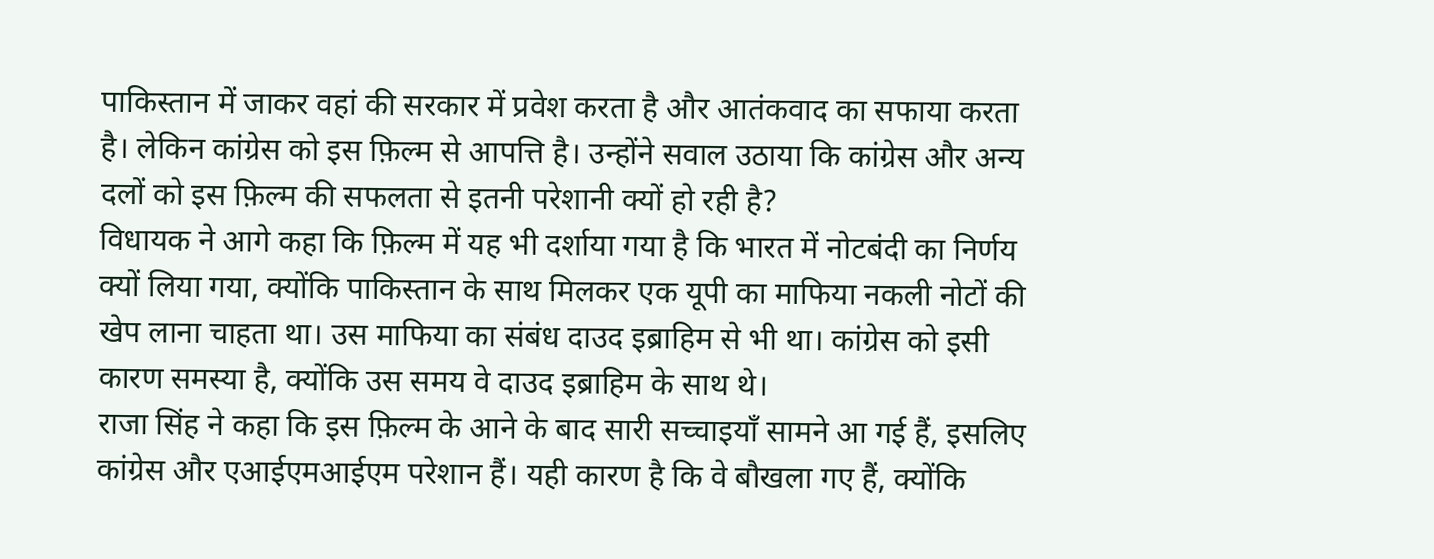पाकिस्तान में जाकर वहां की सरकार में प्रवेश करता है और आतंकवाद का सफाया करता है। लेकिन कांग्रेस को इस फ़िल्म से आपत्ति है। उन्होंने सवाल उठाया कि कांग्रेस और अन्य दलों को इस फ़िल्म की सफलता से इतनी परेशानी क्यों हो रही है?
विधायक ने आगे कहा कि फ़िल्म में यह भी दर्शाया गया है कि भारत में नोटबंदी का निर्णय क्यों लिया गया, क्योंकि पाकिस्तान के साथ मिलकर एक यूपी का माफिया नकली नोटों की खेप लाना चाहता था। उस माफिया का संबंध दाउद इब्राहिम से भी था। कांग्रेस को इसी कारण समस्या है, क्योंकि उस समय वे दाउद इब्राहिम के साथ थे।
राजा सिंह ने कहा कि इस फ़िल्म के आने के बाद सारी सच्चाइयाँ सामने आ गई हैं, इसलिए कांग्रेस और एआईएमआईएम परेशान हैं। यही कारण है कि वे बौखला गए हैं, क्योंकि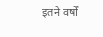इतने वर्षों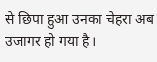से छिपा हुआ उनका चेहरा अब उजागर हो गया है।